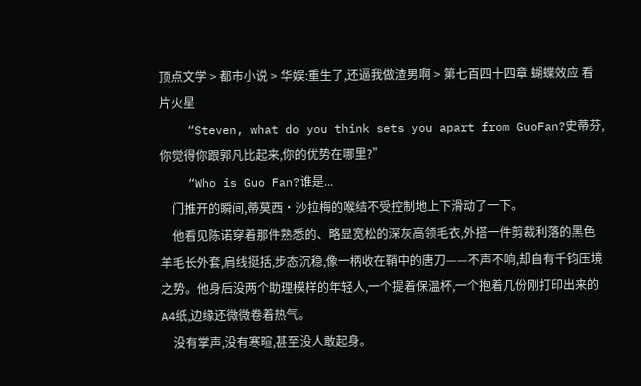顶点文学 > 都市小说 > 华娱:重生了,还逼我做渣男啊 > 第七百四十四章 蝴蝶效应 看片火星
    “Steven, what do you think sets you apart from GuoFan?史蒂芬,你觉得你跟郭凡比起来,你的优势在哪里?”
    “Who is Guo Fan?谁是...
    门推开的瞬间,蒂莫西·沙拉梅的喉结不受控制地上下滑动了一下。
    他看见陈诺穿着那件熟悉的、略显宽松的深灰高领毛衣,外搭一件剪裁利落的黑色羊毛长外套,肩线挺括,步态沉稳,像一柄收在鞘中的唐刀——不声不响,却自有千钧压境之势。他身后没两个助理模样的年轻人,一个提着保温杯,一个抱着几份刚打印出来的A4纸,边缘还微微卷着热气。
    没有掌声,没有寒暄,甚至没人敢起身。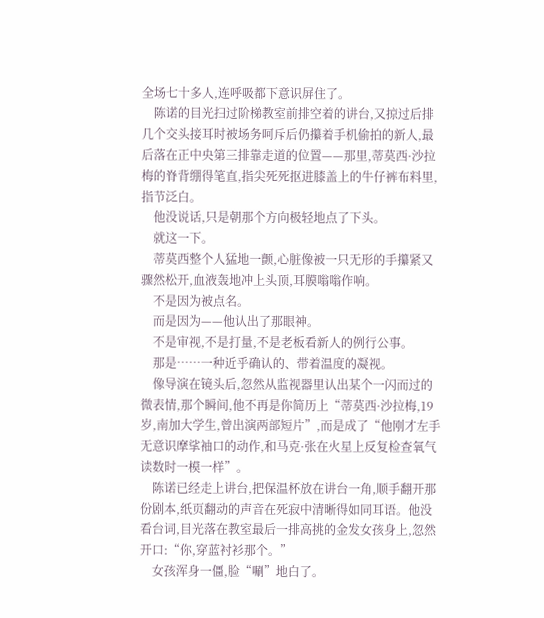全场七十多人,连呼吸都下意识屏住了。
    陈诺的目光扫过阶梯教室前排空着的讲台,又掠过后排几个交头接耳时被场务呵斥后仍攥着手机偷拍的新人,最后落在正中央第三排靠走道的位置——那里,蒂莫西·沙拉梅的脊背绷得笔直,指尖死死抠进膝盖上的牛仔裤布料里,指节泛白。
    他没说话,只是朝那个方向极轻地点了下头。
    就这一下。
    蒂莫西整个人猛地一颤,心脏像被一只无形的手攥紧又骤然松开,血液轰地冲上头顶,耳膜嗡嗡作响。
    不是因为被点名。
    而是因为——他认出了那眼神。
    不是审视,不是打量,不是老板看新人的例行公事。
    那是……一种近乎确认的、带着温度的凝视。
    像导演在镜头后,忽然从监视器里认出某个一闪而过的微表情,那个瞬间,他不再是你简历上“蒂莫西·沙拉梅,19岁,南加大学生,曾出演两部短片”,而是成了“他刚才左手无意识摩挲袖口的动作,和马克·张在火星上反复检查氧气读数时一模一样”。
    陈诺已经走上讲台,把保温杯放在讲台一角,顺手翻开那份剧本,纸页翻动的声音在死寂中清晰得如同耳语。他没看台词,目光落在教室最后一排高挑的金发女孩身上,忽然开口:“你,穿蓝衬衫那个。”
    女孩浑身一僵,脸“唰”地白了。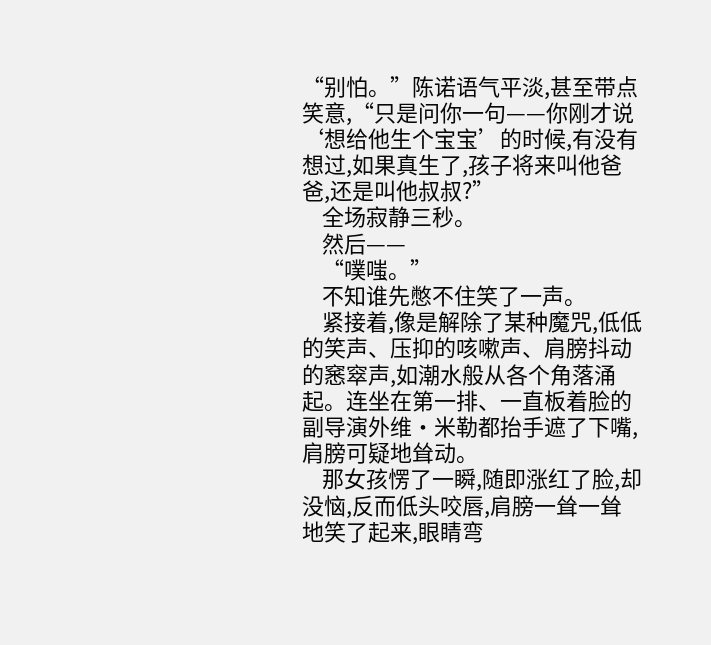“别怕。”陈诺语气平淡,甚至带点笑意,“只是问你一句——你刚才说‘想给他生个宝宝’的时候,有没有想过,如果真生了,孩子将来叫他爸爸,还是叫他叔叔?”
    全场寂静三秒。
    然后——
    “噗嗤。”
    不知谁先憋不住笑了一声。
    紧接着,像是解除了某种魔咒,低低的笑声、压抑的咳嗽声、肩膀抖动的窸窣声,如潮水般从各个角落涌起。连坐在第一排、一直板着脸的副导演外维·米勒都抬手遮了下嘴,肩膀可疑地耸动。
    那女孩愣了一瞬,随即涨红了脸,却没恼,反而低头咬唇,肩膀一耸一耸地笑了起来,眼睛弯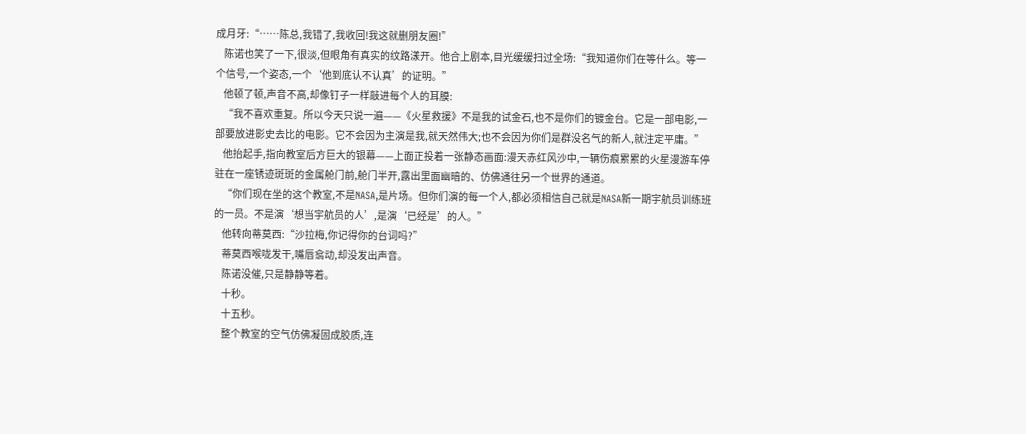成月牙:“……陈总,我错了,我收回!我这就删朋友圈!”
    陈诺也笑了一下,很淡,但眼角有真实的纹路漾开。他合上剧本,目光缓缓扫过全场:“我知道你们在等什么。等一个信号,一个姿态,一个‘他到底认不认真’的证明。”
    他顿了顿,声音不高,却像钉子一样敲进每个人的耳膜:
    “我不喜欢重复。所以今天只说一遍——《火星救援》不是我的试金石,也不是你们的镀金台。它是一部电影,一部要放进影史去比的电影。它不会因为主演是我,就天然伟大;也不会因为你们是群没名气的新人,就注定平庸。”
    他抬起手,指向教室后方巨大的银幕——上面正投着一张静态画面:漫天赤红风沙中,一辆伤痕累累的火星漫游车停驻在一座锈迹斑斑的金属舱门前,舱门半开,露出里面幽暗的、仿佛通往另一个世界的通道。
    “你们现在坐的这个教室,不是NASA,是片场。但你们演的每一个人,都必须相信自己就是NASA新一期宇航员训练班的一员。不是演‘想当宇航员的人’,是演‘已经是’的人。”
    他转向蒂莫西:“沙拉梅,你记得你的台词吗?”
    蒂莫西喉咙发干,嘴唇翕动,却没发出声音。
    陈诺没催,只是静静等着。
    十秒。
    十五秒。
    整个教室的空气仿佛凝固成胶质,连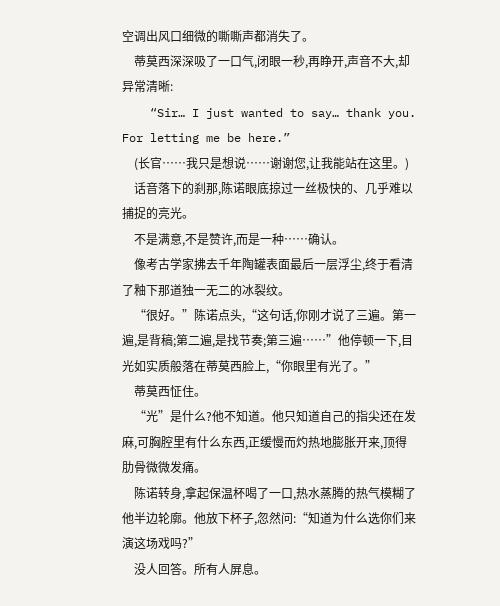空调出风口细微的嘶嘶声都消失了。
    蒂莫西深深吸了一口气,闭眼一秒,再睁开,声音不大,却异常清晰:
    “Sir… I just wanted to say… thank you. For letting me be here.”
    (长官……我只是想说……谢谢您,让我能站在这里。)
    话音落下的刹那,陈诺眼底掠过一丝极快的、几乎难以捕捉的亮光。
    不是满意,不是赞许,而是一种……确认。
    像考古学家拂去千年陶罐表面最后一层浮尘,终于看清了釉下那道独一无二的冰裂纹。
    “很好。”陈诺点头,“这句话,你刚才说了三遍。第一遍,是背稿;第二遍,是找节奏;第三遍……”他停顿一下,目光如实质般落在蒂莫西脸上,“你眼里有光了。”
    蒂莫西怔住。
    “光”是什么?他不知道。他只知道自己的指尖还在发麻,可胸腔里有什么东西,正缓慢而灼热地膨胀开来,顶得肋骨微微发痛。
    陈诺转身,拿起保温杯喝了一口,热水蒸腾的热气模糊了他半边轮廓。他放下杯子,忽然问:“知道为什么选你们来演这场戏吗?”
    没人回答。所有人屏息。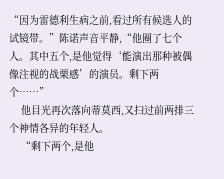“因为雷德利生病之前,看过所有候选人的试镜带。”陈诺声音平静,“他圈了七个人。其中五个,是他觉得‘能演出那种被偶像注视的战栗感’的演员。剩下两个……”
    他目光再次落向蒂莫西,又扫过前两排三个神情各异的年轻人。
    “剩下两个,是他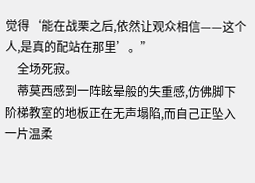觉得‘能在战栗之后,依然让观众相信——这个人,是真的配站在那里’。”
    全场死寂。
    蒂莫西感到一阵眩晕般的失重感,仿佛脚下阶梯教室的地板正在无声塌陷,而自己正坠入一片温柔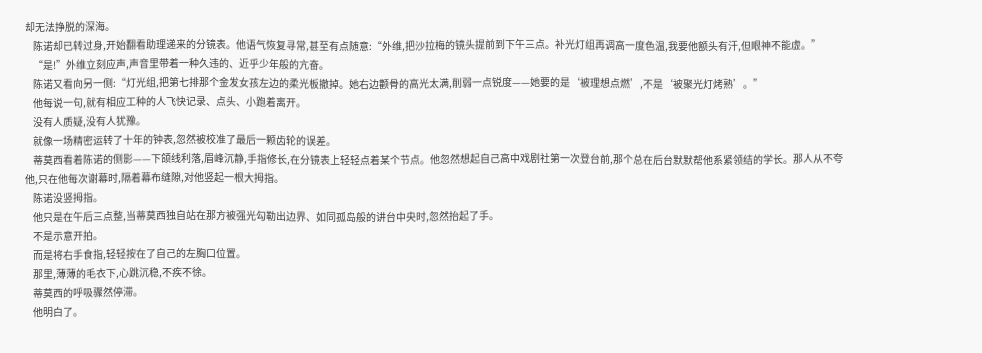却无法挣脱的深海。
    陈诺却已转过身,开始翻看助理递来的分镜表。他语气恢复寻常,甚至有点随意:“外维,把沙拉梅的镜头提前到下午三点。补光灯组再调高一度色温,我要他额头有汗,但眼神不能虚。”
    “是!”外维立刻应声,声音里带着一种久违的、近乎少年般的亢奋。
    陈诺又看向另一侧:“灯光组,把第七排那个金发女孩左边的柔光板撤掉。她右边颧骨的高光太满,削弱一点锐度——她要的是‘被理想点燃’,不是‘被聚光灯烤熟’。”
    他每说一句,就有相应工种的人飞快记录、点头、小跑着离开。
    没有人质疑,没有人犹豫。
    就像一场精密运转了十年的钟表,忽然被校准了最后一颗齿轮的误差。
    蒂莫西看着陈诺的侧影——下颌线利落,眉峰沉静,手指修长,在分镜表上轻轻点着某个节点。他忽然想起自己高中戏剧社第一次登台前,那个总在后台默默帮他系紧领结的学长。那人从不夸他,只在他每次谢幕时,隔着幕布缝隙,对他竖起一根大拇指。
    陈诺没竖拇指。
    他只是在午后三点整,当蒂莫西独自站在那方被强光勾勒出边界、如同孤岛般的讲台中央时,忽然抬起了手。
    不是示意开拍。
    而是将右手食指,轻轻按在了自己的左胸口位置。
    那里,薄薄的毛衣下,心跳沉稳,不疾不徐。
    蒂莫西的呼吸骤然停滞。
    他明白了。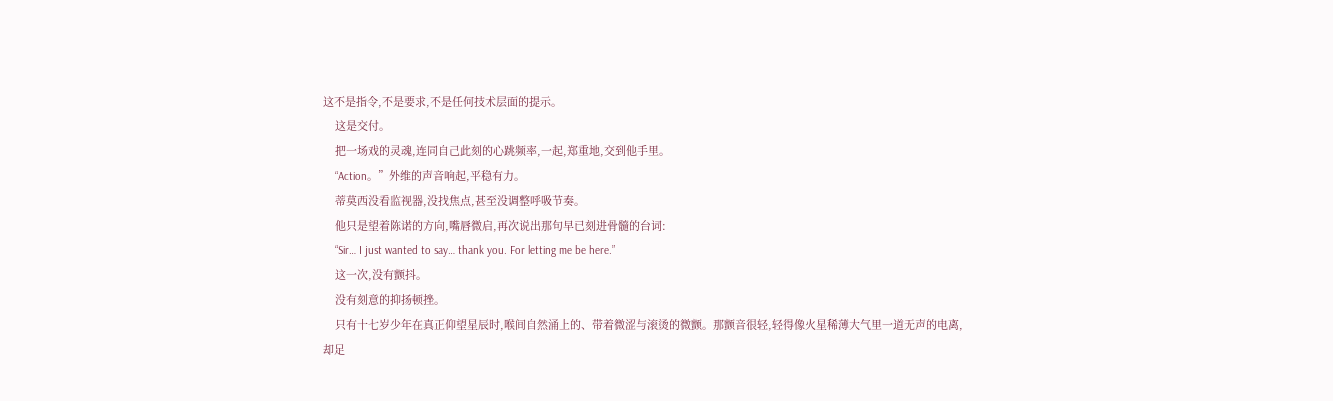这不是指令,不是要求,不是任何技术层面的提示。
    这是交付。
    把一场戏的灵魂,连同自己此刻的心跳频率,一起,郑重地,交到他手里。
    “Action。”外维的声音响起,平稳有力。
    蒂莫西没看监视器,没找焦点,甚至没调整呼吸节奏。
    他只是望着陈诺的方向,嘴唇微启,再次说出那句早已刻进骨髓的台词:
    “Sir… I just wanted to say… thank you. For letting me be here.”
    这一次,没有颤抖。
    没有刻意的抑扬顿挫。
    只有十七岁少年在真正仰望星辰时,喉间自然涌上的、带着微涩与滚烫的微颤。那颤音很轻,轻得像火星稀薄大气里一道无声的电离,却足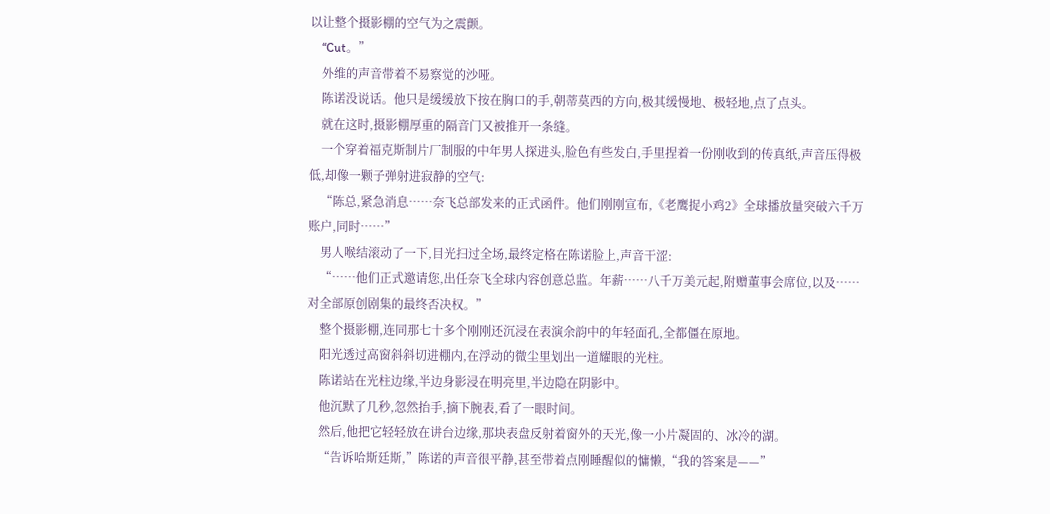以让整个摄影棚的空气为之震颤。
    “Cut。”
    外维的声音带着不易察觉的沙哑。
    陈诺没说话。他只是缓缓放下按在胸口的手,朝蒂莫西的方向,极其缓慢地、极轻地,点了点头。
    就在这时,摄影棚厚重的隔音门又被推开一条缝。
    一个穿着福克斯制片厂制服的中年男人探进头,脸色有些发白,手里捏着一份刚收到的传真纸,声音压得极低,却像一颗子弹射进寂静的空气:
    “陈总,紧急消息……奈飞总部发来的正式函件。他们刚刚宣布,《老鹰捉小鸡2》全球播放量突破六千万账户,同时……”
    男人喉结滚动了一下,目光扫过全场,最终定格在陈诺脸上,声音干涩:
    “……他们正式邀请您,出任奈飞全球内容创意总监。年薪……八千万美元起,附赠董事会席位,以及……对全部原创剧集的最终否决权。”
    整个摄影棚,连同那七十多个刚刚还沉浸在表演余韵中的年轻面孔,全都僵在原地。
    阳光透过高窗斜斜切进棚内,在浮动的微尘里划出一道耀眼的光柱。
    陈诺站在光柱边缘,半边身影浸在明亮里,半边隐在阴影中。
    他沉默了几秒,忽然抬手,摘下腕表,看了一眼时间。
    然后,他把它轻轻放在讲台边缘,那块表盘反射着窗外的天光,像一小片凝固的、冰冷的湖。
    “告诉哈斯廷斯,”陈诺的声音很平静,甚至带着点刚睡醒似的慵懒,“我的答案是——”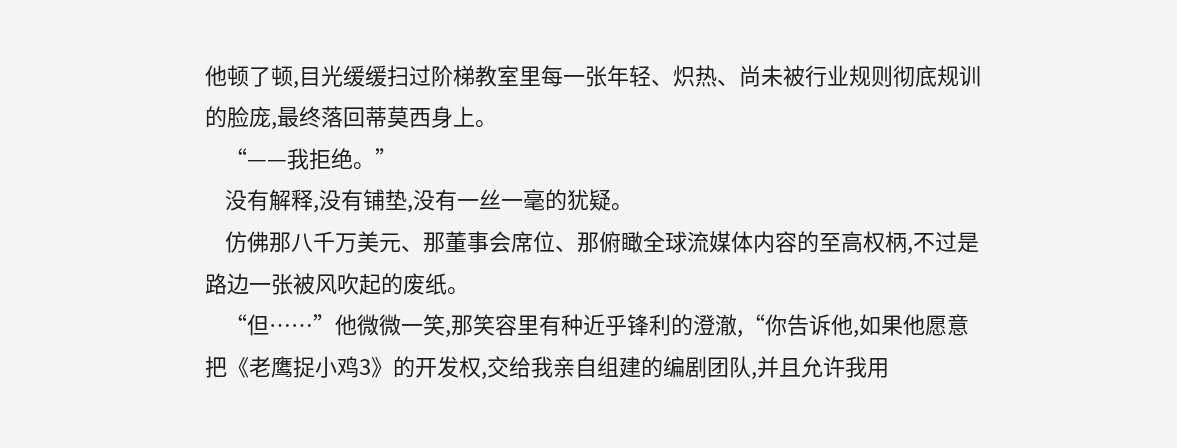他顿了顿,目光缓缓扫过阶梯教室里每一张年轻、炽热、尚未被行业规则彻底规训的脸庞,最终落回蒂莫西身上。
    “——我拒绝。”
    没有解释,没有铺垫,没有一丝一毫的犹疑。
    仿佛那八千万美元、那董事会席位、那俯瞰全球流媒体内容的至高权柄,不过是路边一张被风吹起的废纸。
    “但……”他微微一笑,那笑容里有种近乎锋利的澄澈,“你告诉他,如果他愿意把《老鹰捉小鸡3》的开发权,交给我亲自组建的编剧团队,并且允许我用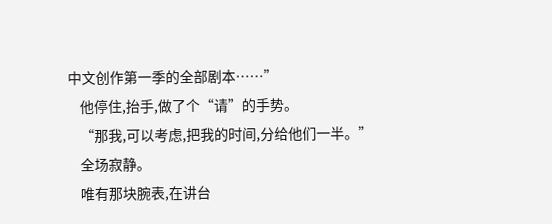中文创作第一季的全部剧本……”
    他停住,抬手,做了个“请”的手势。
    “那我,可以考虑,把我的时间,分给他们一半。”
    全场寂静。
    唯有那块腕表,在讲台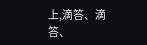上,滴答、滴答、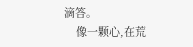滴答。
    像一颗心,在荒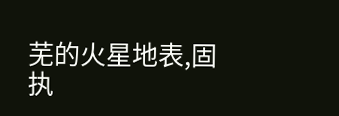芜的火星地表,固执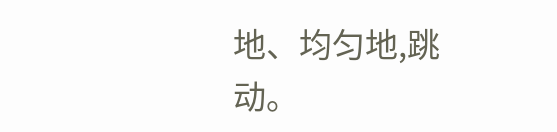地、均匀地,跳动。